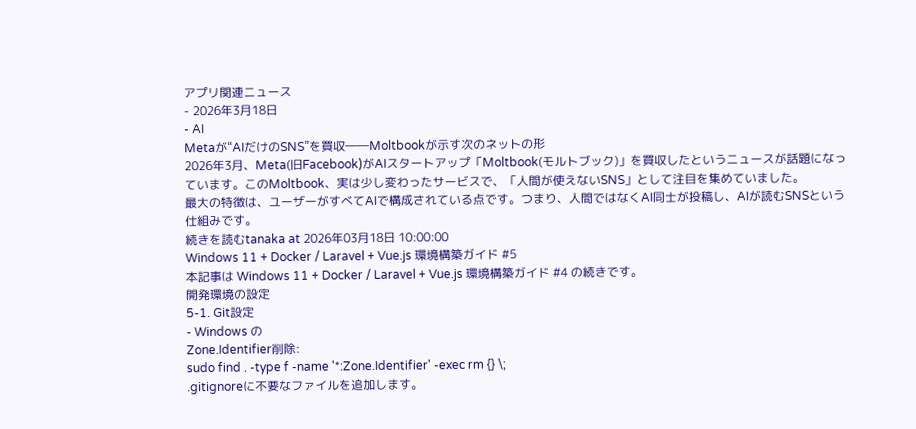アプリ関連ニュース
- 2026年3月18日
- AI
Metaが“AIだけのSNS”を買収――Moltbookが示す次のネットの形
2026年3月、Meta(旧Facebook)がAIスタートアップ「Moltbook(モルトブック)」を買収したというニュースが話題になっています。このMoltbook、実は少し変わったサービスで、「人間が使えないSNS」として注目を集めていました。
最大の特徴は、ユーザーがすべてAIで構成されている点です。つまり、人間ではなくAI同士が投稿し、AIが読むSNSという仕組みです。
続きを読むtanaka at 2026年03月18日 10:00:00
Windows 11 + Docker / Laravel + Vue.js 環境構築ガイド #5
本記事は Windows 11 + Docker / Laravel + Vue.js 環境構築ガイド #4 の続きです。
開発環境の設定
5-1. Git設定
- Windows の
Zone.Identifier削除:
sudo find . -type f -name '*:Zone.Identifier' -exec rm {} \;
.gitignoreに不要なファイルを追加します。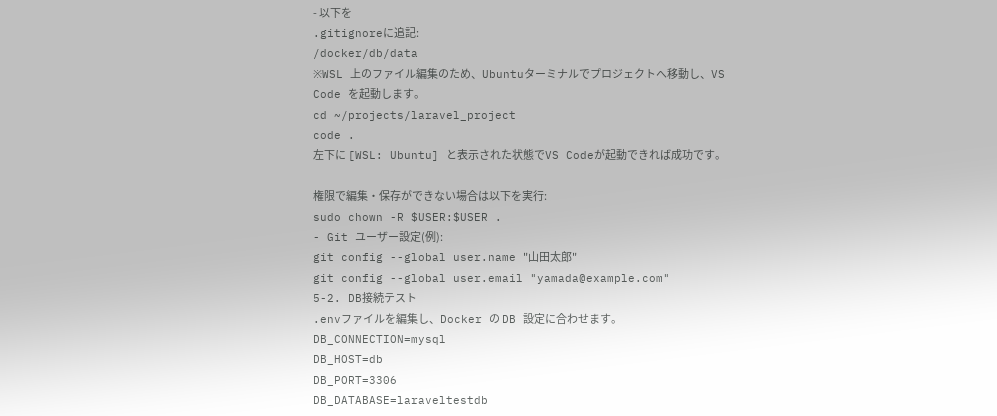- 以下を
.gitignoreに追記:
/docker/db/data
※WSL 上のファイル編集のため、Ubuntuターミナルでプロジェクトへ移動し、VS Code を起動します。
cd ~/projects/laravel_project
code .
左下に [WSL: Ubuntu] と表示された状態でVS Codeが起動できれば成功です。

権限で編集・保存ができない場合は以下を実行:
sudo chown -R $USER:$USER .
- Git ユーザー設定(例):
git config --global user.name "山田太郎"
git config --global user.email "yamada@example.com"
5-2. DB接続テスト
.envファイルを編集し、Docker の DB 設定に合わせます。
DB_CONNECTION=mysql
DB_HOST=db
DB_PORT=3306
DB_DATABASE=laraveltestdb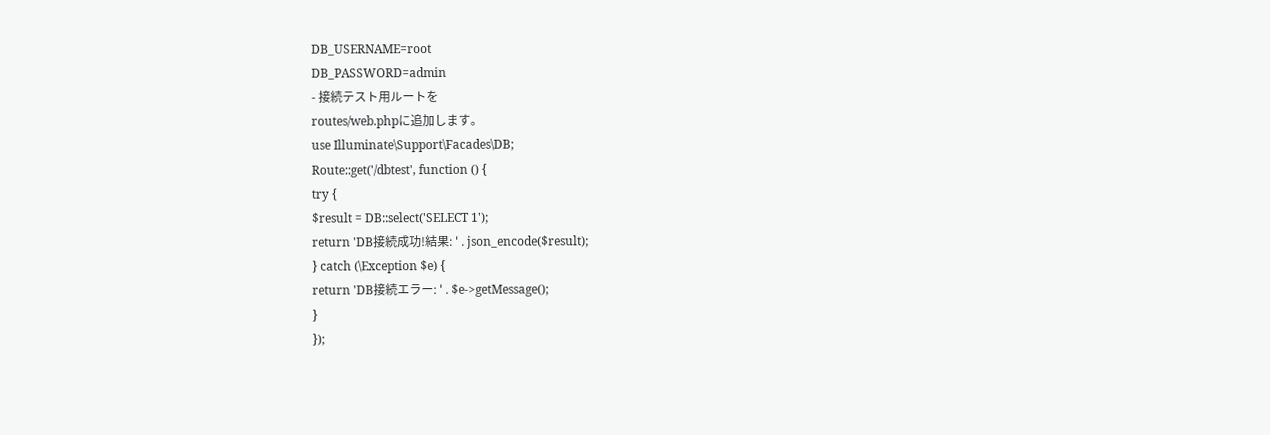DB_USERNAME=root
DB_PASSWORD=admin
- 接続テスト用ルートを
routes/web.phpに追加します。
use Illuminate\Support\Facades\DB;
Route::get('/dbtest', function () {
try {
$result = DB::select('SELECT 1');
return 'DB接続成功!結果: ' . json_encode($result);
} catch (\Exception $e) {
return 'DB接続エラー: ' . $e->getMessage();
}
});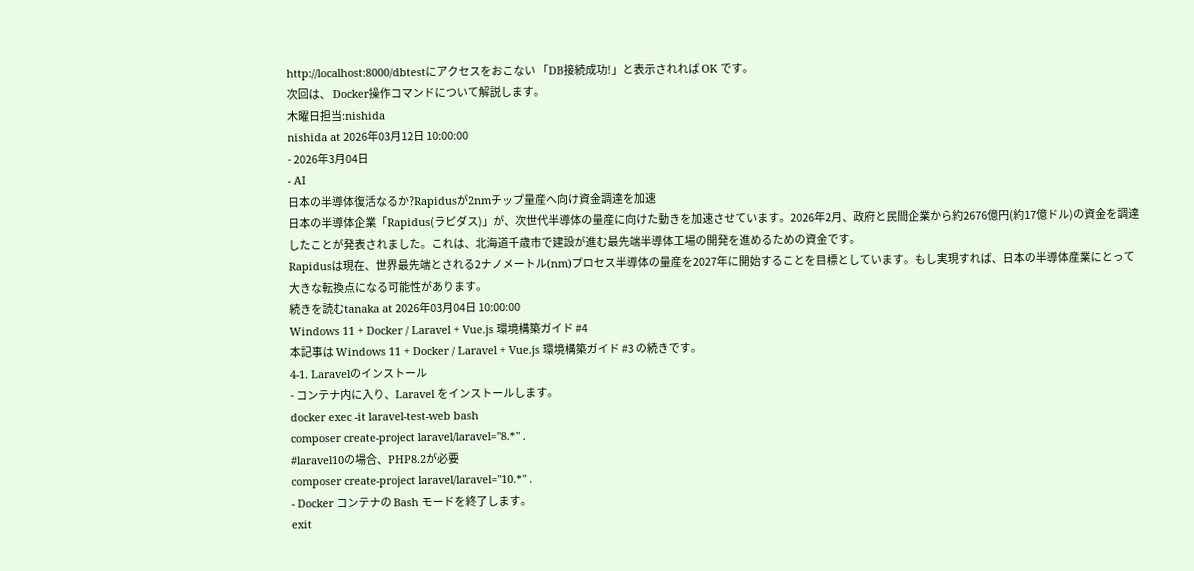http://localhost:8000/dbtestにアクセスをおこない 「DB接続成功!」と表示されれば OK です。
次回は、 Docker操作コマンドについて解説します。
木曜日担当:nishida
nishida at 2026年03月12日 10:00:00
- 2026年3月04日
- AI
日本の半導体復活なるか?Rapidusが2nmチップ量産へ向け資金調達を加速
日本の半導体企業「Rapidus(ラピダス)」が、次世代半導体の量産に向けた動きを加速させています。2026年2月、政府と民間企業から約2676億円(約17億ドル)の資金を調達したことが発表されました。これは、北海道千歳市で建設が進む最先端半導体工場の開発を進めるための資金です。
Rapidusは現在、世界最先端とされる2ナノメートル(nm)プロセス半導体の量産を2027年に開始することを目標としています。もし実現すれば、日本の半導体産業にとって大きな転換点になる可能性があります。
続きを読むtanaka at 2026年03月04日 10:00:00
Windows 11 + Docker / Laravel + Vue.js 環境構築ガイド #4
本記事は Windows 11 + Docker / Laravel + Vue.js 環境構築ガイド #3 の続きです。
4-1. Laravelのインストール
- コンテナ内に入り、Laravel をインストールします。
docker exec -it laravel-test-web bash
composer create-project laravel/laravel="8.*" .
#laravel10の場合、PHP8.2が必要
composer create-project laravel/laravel="10.*" .
- Docker コンテナの Bash モードを終了します。
exit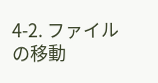4-2. ファイルの移動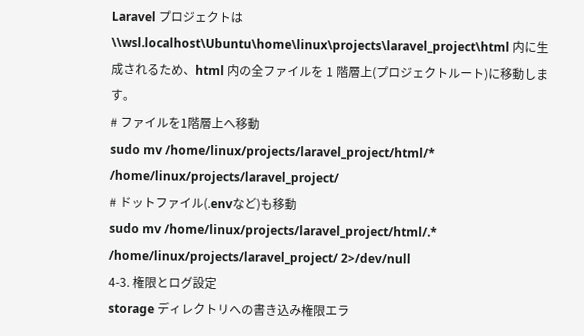Laravel プロジェクトは \\wsl.localhost\Ubuntu\home\linux\projects\laravel_project\html 内に生成されるため、html 内の全ファイルを 1 階層上(プロジェクトルート)に移動します。
# ファイルを1階層上へ移動
sudo mv /home/linux/projects/laravel_project/html/* /home/linux/projects/laravel_project/
# ドットファイル(.envなど)も移動
sudo mv /home/linux/projects/laravel_project/html/.* /home/linux/projects/laravel_project/ 2>/dev/null
4-3. 権限とログ設定
storage ディレクトリへの書き込み権限エラ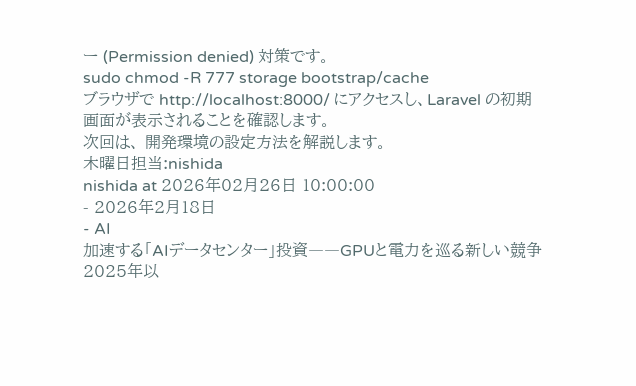ー (Permission denied) 対策です。
sudo chmod -R 777 storage bootstrap/cache
ブラウザで http://localhost:8000/ にアクセスし、Laravel の初期画面が表示されることを確認します。
次回は、 開発環境の設定方法を解説します。
木曜日担当:nishida
nishida at 2026年02月26日 10:00:00
- 2026年2月18日
- AI
加速する「AIデータセンター」投資――GPUと電力を巡る新しい競争
2025年以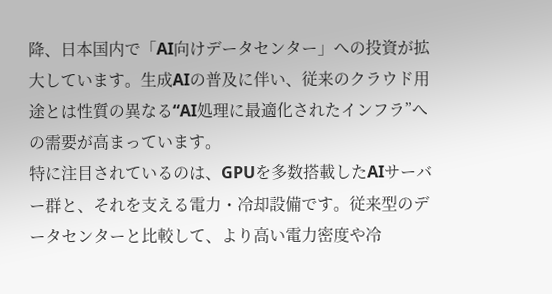降、日本国内で「AI向けデータセンター」への投資が拡大しています。生成AIの普及に伴い、従来のクラウド用途とは性質の異なる“AI処理に最適化されたインフラ”への需要が高まっています。
特に注目されているのは、GPUを多数搭載したAIサーバー群と、それを支える電力・冷却設備です。従来型のデータセンターと比較して、より高い電力密度や冷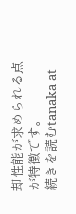却性能が求められる点が特徴です。
続きを読むtanaka at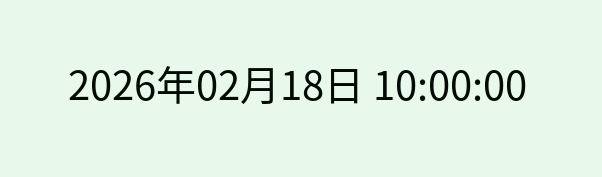2026年02月18日 10:00:00